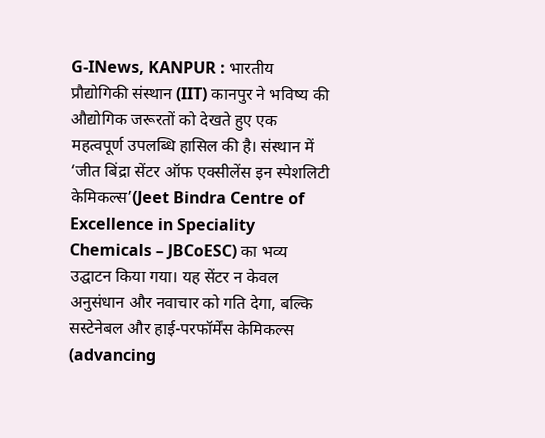G-INews, KANPUR : भारतीय प्रौद्योगिकी संस्थान (IIT) कानपुर ने भविष्य की औद्योगिक जरूरतों को देखते हुए एक महत्वपूर्ण उपलब्धि हासिल की है। संस्थान में ‘जीत बिंद्रा सेंटर ऑफ एक्सीलेंस इन स्पेशलिटी केमिकल्स’(Jeet Bindra Centre of Excellence in Speciality Chemicals – JBCoESC) का भव्य उद्घाटन किया गया। यह सेंटर न केवल अनुसंधान और नवाचार को गति देगा, बल्कि सस्टेनेबल और हाई-परफॉर्मेंस केमिकल्स (advancing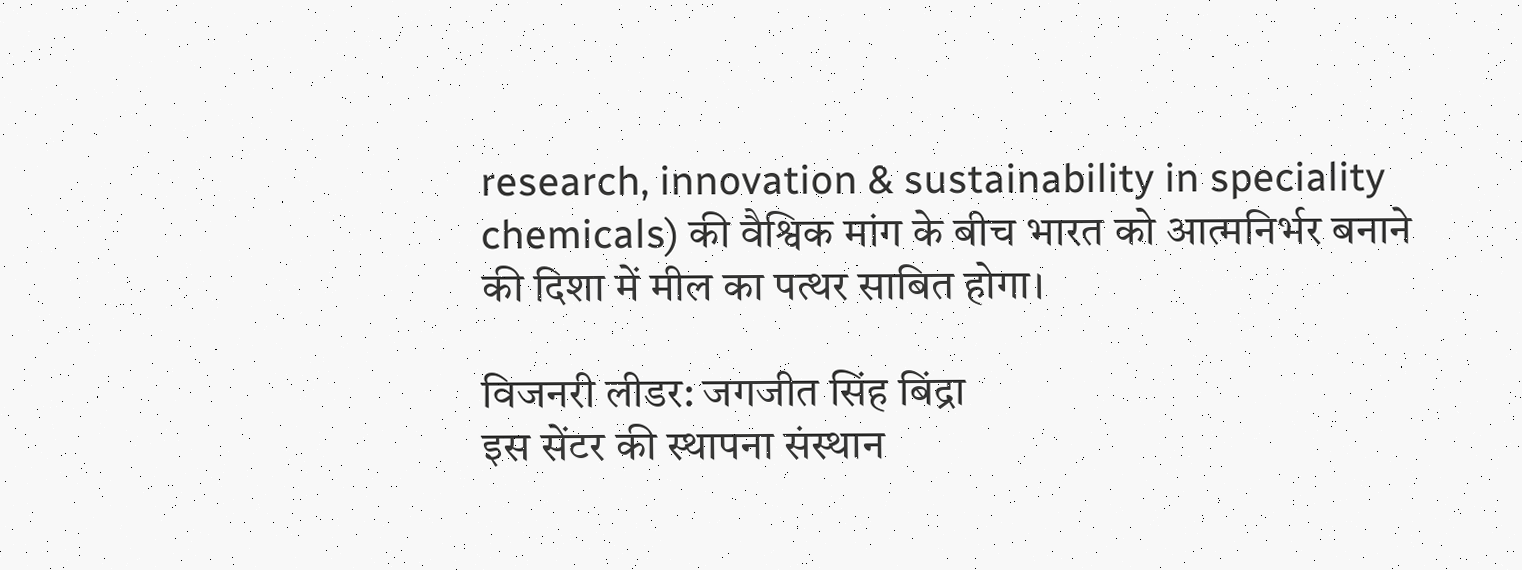research, innovation & sustainability in speciality chemicals) की वैश्विक मांग के बीच भारत को आत्मनिर्भर बनाने की दिशा में मील का पत्थर साबित होगा।

विजनरी लीडर: जगजीत सिंह बिंद्रा
इस सेंटर की स्थापना संस्थान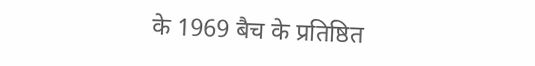के 1969 बैच के प्रतिष्ठित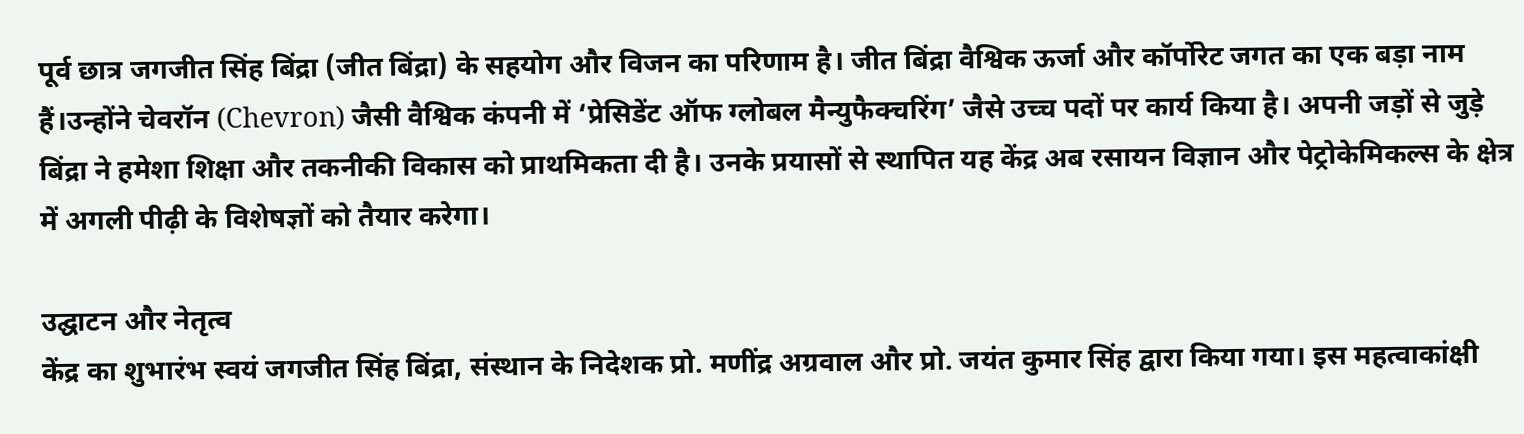पूर्व छात्र जगजीत सिंह बिंद्रा (जीत बिंद्रा) के सहयोग और विजन का परिणाम है। जीत बिंद्रा वैश्विक ऊर्जा और कॉर्पोरेट जगत का एक बड़ा नाम हैं।उन्होंने चेवरॉन (Chevron) जैसी वैश्विक कंपनी में ‘प्रेसिडेंट ऑफ ग्लोबल मैन्युफैक्चरिंग’ जैसे उच्च पदों पर कार्य किया है। अपनी जड़ों से जुड़े बिंद्रा ने हमेशा शिक्षा और तकनीकी विकास को प्राथमिकता दी है। उनके प्रयासों से स्थापित यह केंद्र अब रसायन विज्ञान और पेट्रोकेमिकल्स के क्षेत्र में अगली पीढ़ी के विशेषज्ञों को तैयार करेगा।

उद्घाटन और नेतृत्व
केंद्र का शुभारंभ स्वयं जगजीत सिंह बिंद्रा, संस्थान के निदेशक प्रो. मणींद्र अग्रवाल और प्रो. जयंत कुमार सिंह द्वारा किया गया। इस महत्वाकांक्षी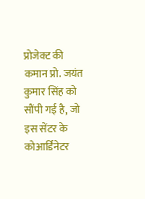प्रोजेक्ट की कमान प्रो. जयंत कुमार सिंह को सौंपी गई है, जो इस सेंटर के कोआर्डिनेटर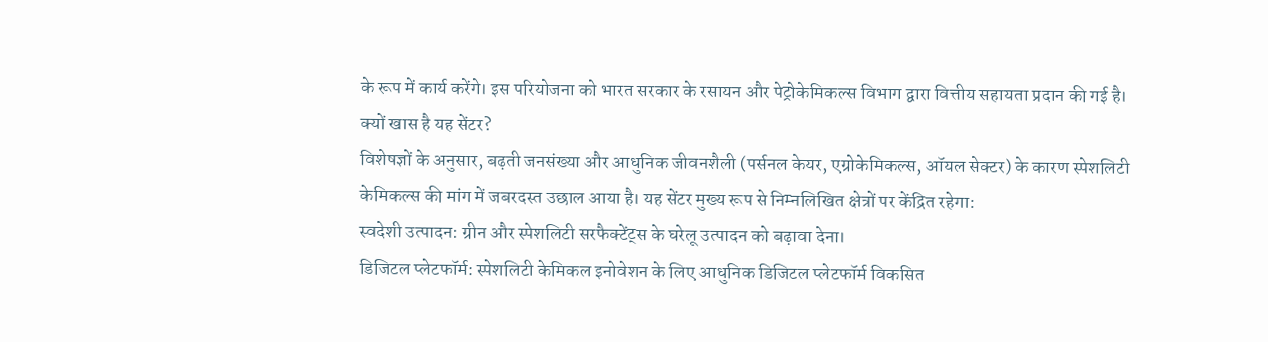के रूप में कार्य करेंगे। इस परियोजना को भारत सरकार के रसायन और पेट्रोकेमिकल्स विभाग द्वारा वित्तीय सहायता प्रदान की गई है।
क्यों खास है यह सेंटर?
विशेषज्ञों के अनुसार, बढ़ती जनसंख्या और आधुनिक जीवनशैली (पर्सनल केयर, एग्रोकेमिकल्स, ऑयल सेक्टर) के कारण स्पेशलिटी केमिकल्स की मांग में जबरदस्त उछाल आया है। यह सेंटर मुख्य रूप से निम्नलिखित क्षेत्रों पर केंद्रित रहेगा:
स्वदेशी उत्पादन: ग्रीन और स्पेशलिटी सरफैक्टेंट्स के घरेलू उत्पादन को बढ़ावा देना।
डिजिटल प्लेटफॉर्म: स्पेशलिटी केमिकल इनोवेशन के लिए आधुनिक डिजिटल प्लेटफॉर्म विकसित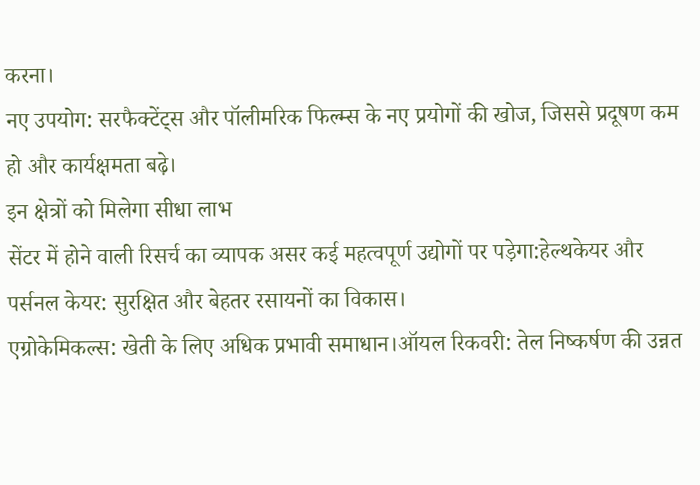करना।
नए उपयोग: सरफैक्टेंट्स और पॉलीमरिक फिल्म्स के नए प्रयोगों की खोज, जिससे प्रदूषण कम हो और कार्यक्षमता बढ़े।
इन क्षेत्रों को मिलेगा सीधा लाभ
सेंटर में होने वाली रिसर्च का व्यापक असर कई महत्वपूर्ण उद्योगों पर पड़ेगा:हेल्थकेयर और पर्सनल केयर: सुरक्षित और बेहतर रसायनों का विकास।
एग्रोकेमिकल्स: खेती के लिए अधिक प्रभावी समाधान।ऑयल रिकवरी: तेल निष्कर्षण की उन्नत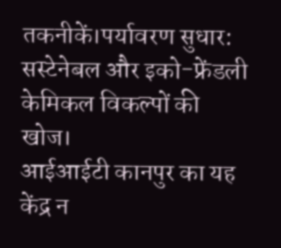तकनीकें।पर्यावरण सुधार: सस्टेनेबल और इको-फ्रेंडली केमिकल विकल्पों की खोज।
आईआईटी कानपुर का यह केंद्र न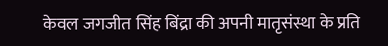केवल जगजीत सिंह बिंद्रा की अपनी मातृसंस्था के प्रति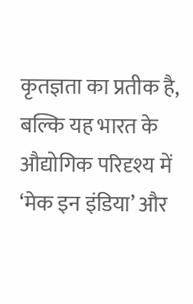कृतज्ञता का प्रतीक है, बल्कि यह भारत के औद्योगिक परिदृश्य में ‘मेक इन इंडिया’ और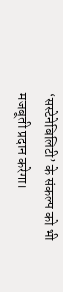‘सस्टेनेबिलिटी’ के संकल्प को भी मजबूती प्रदान करेगा।